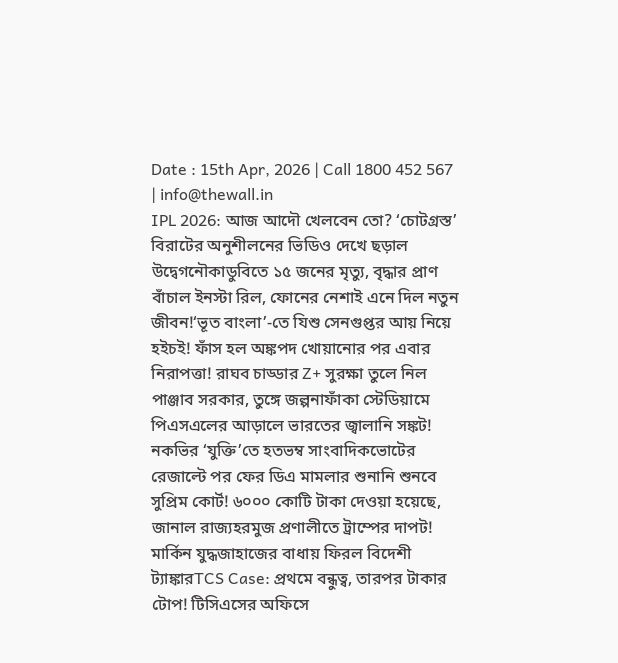Date : 15th Apr, 2026 | Call 1800 452 567 | info@thewall.in
IPL 2026: আজ আদৌ খেলবেন তো? ‘চোটগ্রস্ত’ বিরাটের অনুশীলনের ভিডিও দেখে ছড়াল উদ্বেগনৌকাডুবিতে ১৫ জনের মৃত্যু, বৃদ্ধার প্রাণ বাঁচাল ইনস্টা রিল, ফোনের নেশাই এনে দিল নতুন জীবন!‘ভূত বাংলা’-তে যিশু সেনগুপ্তর আয় নিয়ে হইচই! ফাঁস হল অঙ্কপদ খোয়ানোর পর এবার নিরাপত্তা! রাঘব চাড্ডার Z+ সুরক্ষা তুলে নিল পাঞ্জাব সরকার, তুঙ্গে জল্পনাফাঁকা স্টেডিয়ামে পিএসএলের আড়ালে ভারতের জ্বালানি সঙ্কট! নকভির ‘যুক্তি’তে হতভম্ব সাংবাদিকভোটের রেজাল্টে পর ফের ডিএ মামলার শুনানি শুনবে সুপ্রিম কোর্ট! ৬০০০ কোটি টাকা দেওয়া হয়েছে, জানাল রাজ্যহরমুজ প্রণালীতে ট্রাম্পের দাপট! মার্কিন যুদ্ধজাহাজের বাধায় ফিরল বিদেশী ট্যাঙ্কারTCS Case: প্রথমে বন্ধুত্ব, তারপর টাকার টোপ! টিসিএসের অফিসে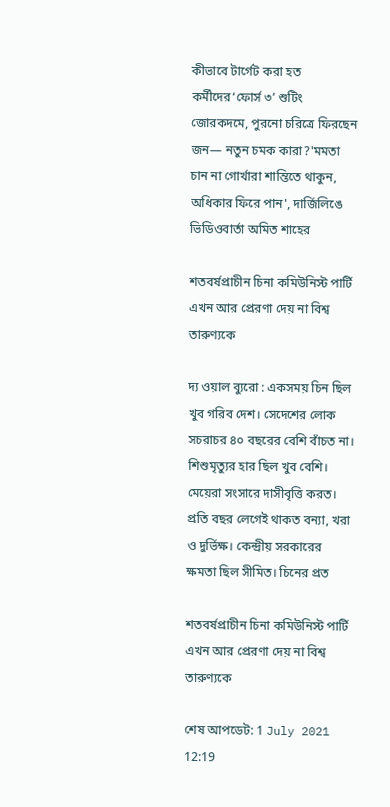কীভাবে টার্গেট করা হত কর্মীদের‘ফোর্স ৩’ শুটিং জোরকদমে, পুরনো চরিত্রে ফিরছেন জন— নতুন চমক কারা?'মমতা চান না গোর্খারা শান্তিতে থাকুন, অধিকার ফিরে পান', দার্জিলিঙে ভিডিওবার্তা অমিত শাহের

শতবর্ষপ্রাচীন চিনা কমিউনিস্ট পার্টি এখন আর প্রেরণা দেয় না বিশ্ব তারুণ্যকে

দ্য ওয়াল ব্যুরো : একসময় চিন ছিল খুব গরিব দেশ। সেদেশের লোক সচরাচর ৪০ বছরের বেশি বাঁচত না। শিশুমৃত্যুর হার ছিল খুব বেশি। মেয়েরা সংসারে দাসীবৃত্তি করত। প্রতি বছর লেগেই থাকত বন্যা, খরা ও দুর্ভিক্ষ। কেন্দ্রীয় সরকারের ক্ষমতা ছিল সীমিত। চিনের প্রত

শতবর্ষপ্রাচীন চিনা কমিউনিস্ট পার্টি এখন আর প্রেরণা দেয় না বিশ্ব তারুণ্যকে

শেষ আপডেট: 1 July 2021 12:19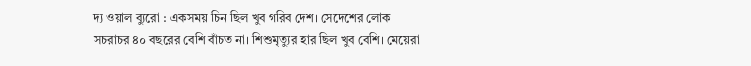দ্য ওয়াল ব্যুরো : একসময় চিন ছিল খুব গরিব দেশ। সেদেশের লোক সচরাচর ৪০ বছরের বেশি বাঁচত না। শিশুমৃত্যুর হার ছিল খুব বেশি। মেয়েরা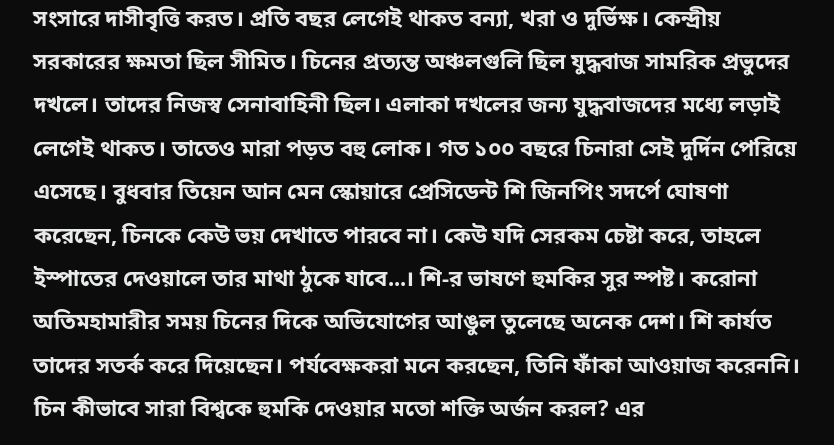সংসারে দাসীবৃত্তি করত। প্রতি বছর লেগেই থাকত বন্যা, খরা ও দুর্ভিক্ষ। কেন্দ্রীয় সরকারের ক্ষমতা ছিল সীমিত। চিনের প্রত্যন্ত অঞ্চলগুলি ছিল যুদ্ধবাজ সামরিক প্রভুদের দখলে। তাদের নিজস্ব সেনাবাহিনী ছিল। এলাকা দখলের জন্য যুদ্ধবাজদের মধ্যে লড়াই লেগেই থাকত। তাতেও মারা পড়ত বহু লোক। গত ১০০ বছরে চিনারা সেই দুর্দিন পেরিয়ে এসেছে। বুধবার তিয়েন আন মেন স্কোয়ারে প্রেসিডেন্ট শি জিনপিং সদর্পে ঘোষণা করেছেন, চিনকে কেউ ভয় দেখাতে পারবে না। কেউ যদি সেরকম চেষ্টা করে, তাহলে ইস্পাতের দেওয়ালে তার মাথা ঠুকে যাবে...। শি-র ভাষণে হুমকির সুর স্পষ্ট। করোনা অতিমহামারীর সময় চিনের দিকে অভিযোগের আঙুল তুলেছে অনেক দেশ। শি কার্যত তাদের সতর্ক করে দিয়েছেন। পর্যবেক্ষকরা মনে করছেন, তিনি ফাঁকা আওয়াজ করেননি। চিন কীভাবে সারা বিশ্বকে হুমকি দেওয়ার মতো শক্তি অর্জন করল? এর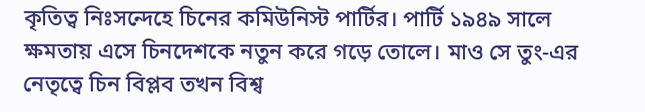কৃতিত্ব নিঃসন্দেহে চিনের কমিউনিস্ট পার্টির। পার্টি ১৯৪৯ সালে ক্ষমতায় এসে চিনদেশকে নতুন করে গড়ে তোলে। মাও সে তুং-এর নেতৃত্বে চিন বিপ্লব তখন বিশ্ব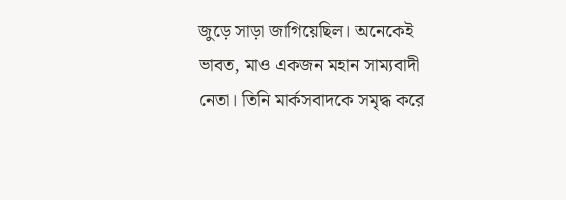জুড়ে সাড়া জাগিয়েছিল। অনেকেই ভাবত, মাও একজন মহান সাম্যবাদী নেতা। তিনি মার্কসবাদকে সমৃদ্ধ করে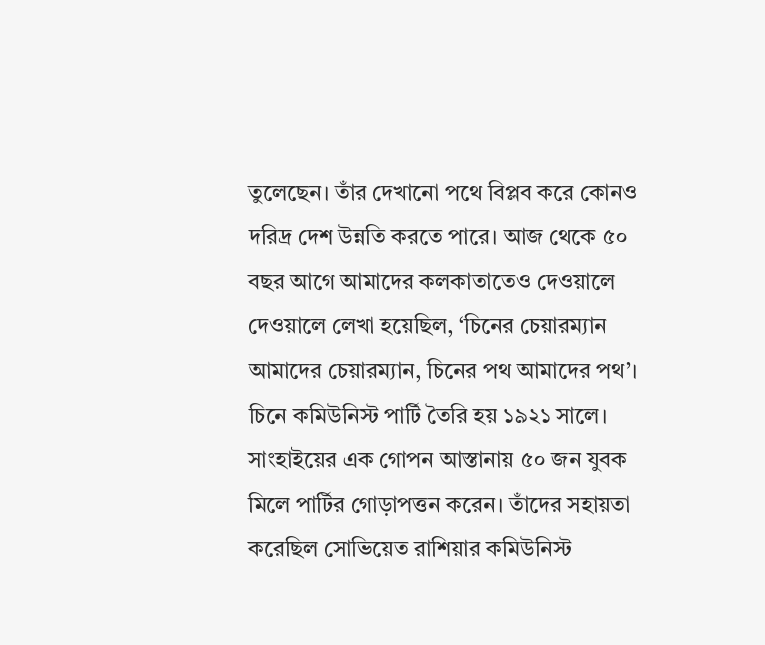তুলেছেন। তাঁর দেখানো পথে বিপ্লব করে কোনও দরিদ্র দেশ উন্নতি করতে পারে। আজ থেকে ৫০ বছর আগে আমাদের কলকাতাতেও দেওয়ালে দেওয়ালে লেখা হয়েছিল, ‘চিনের চেয়ারম্যান আমাদের চেয়ারম্যান, চিনের পথ আমাদের পথ’। চিনে কমিউনিস্ট পার্টি তৈরি হয় ১৯২১ সালে। সাংহাইয়ের এক গোপন আস্তানায় ৫০ জন যুবক মিলে পার্টির গোড়াপত্তন করেন। তাঁদের সহায়তা করেছিল সোভিয়েত রাশিয়ার কমিউনিস্ট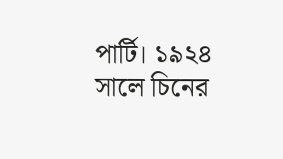পার্টি। ১৯২৪ সালে চিনের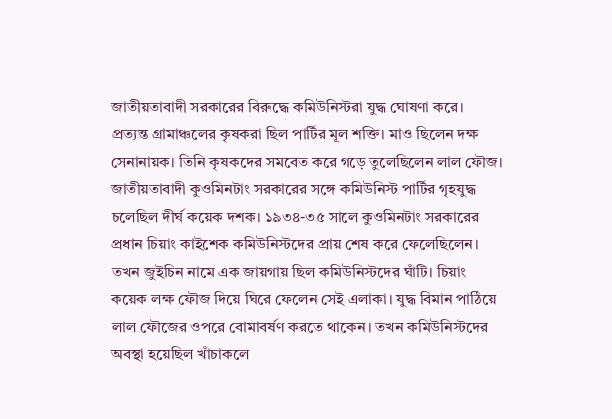জাতীয়তাবাদী সরকারের বিরুদ্ধে কমিউনিস্টরা যুদ্ধ ঘোষণা করে। প্রত্যন্ত গ্রামাঞ্চলের কৃষকরা ছিল পার্টির মূল শক্তি। মাও ছিলেন দক্ষ সেনানায়ক। তিনি কৃষকদের সমবেত করে গড়ে তুলেছিলেন লাল ফৌজ। জাতীয়তাবাদী কুওমিনটাং সরকারের সঙ্গে কমিউনিস্ট পার্টির গৃহযুদ্ধ চলেছিল দীর্ঘ কয়েক দশক। ১৯৩৪-৩৫ সালে কুওমিনটাং সরকারের প্রধান চিয়াং কাইশেক কমিউনিস্টদের প্রায় শেষ করে ফেলেছিলেন। তখন জুইচিন নামে এক জায়গায় ছিল কমিউনিস্টদের ঘাঁটি। চিয়াং কয়েক লক্ষ ফৌজ দিয়ে ঘিরে ফেলেন সেই এলাকা। যুদ্ধ বিমান পাঠিয়ে লাল ফৌজের ওপরে বোমাবর্ষণ করতে থাকেন। তখন কমিউনিস্টদের অবস্থা হয়েছিল খাঁচাকলে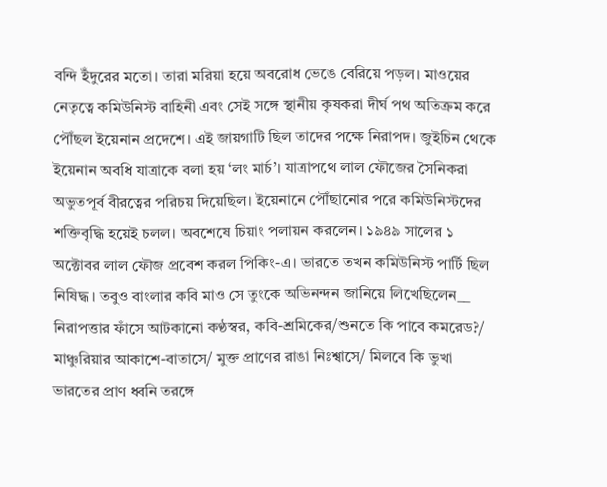বন্দি ইঁদুরের মতো। তারা মরিয়া হয়ে অবরোধ ভেঙে বেরিয়ে পড়ল। মাওয়ের নেতৃত্বে কমিউনিস্ট বাহিনী এবং সেই সঙ্গে স্থানীয় কৃষকরা দীর্ঘ পথ অতিক্রম করে পৌঁছল ইয়েনান প্রদেশে। এই জায়গাটি ছিল তাদের পক্ষে নিরাপদ। জুইচিন থেকে ইয়েনান অবধি যাত্রাকে বলা হয় ‘লং মার্চ’। যাত্রাপথে লাল ফৌজের সৈনিকরা অভুতপূর্ব বীরত্বের পরিচয় দিয়েছিল। ইয়েনানে পৌঁছানোর পরে কমিউনিস্টদের শক্তিবৃদ্ধি হয়েই চলল। অবশেষে চিয়াং পলায়ন করলেন। ১৯৪৯ সালের ১ অক্টোবর লাল ফৌজ প্রবেশ করল পিকিং-এ। ভারতে তখন কমিউনিস্ট পার্টি ছিল নিষিদ্ধ। তবুও বাংলার কবি মাও সে তুংকে অভিনন্দন জানিয়ে লিখেছিলেন__ নিরাপত্তার ফাঁসে আটকানো কণ্ঠস্বর, কবি-শ্রমিকের/শুনতে কি পাবে কমরেড?/ মাঞ্চুরিয়ার আকাশে-বাতাসে/ মুক্ত প্রাণের রাঙা নিঃশ্বাসে/ মিলবে কি ভুখা ভারতের প্রাণ ধ্বনি তরঙ্গে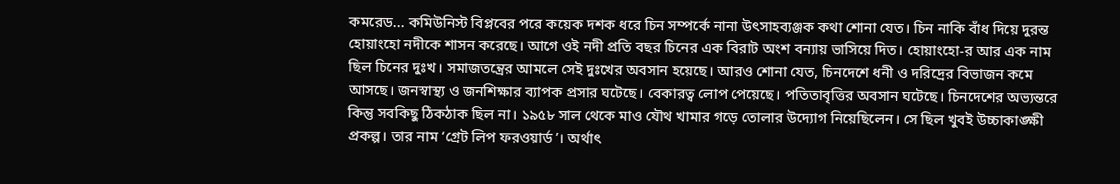কমরেড... কমিউনিস্ট বিপ্লবের পরে কয়েক দশক ধরে চিন সম্পর্কে নানা উৎসাহব্যঞ্জক কথা শোনা যেত। চিন নাকি বাঁধ দিয়ে দুরন্ত হোয়াংহো নদীকে শাসন করেছে। আগে ওই নদী প্রতি বছর চিনের এক বিরাট অংশ বন্যায় ভাসিয়ে দিত। হোয়াংহো-র আর এক নাম ছিল চিনের দুঃখ। সমাজতন্ত্রের আমলে সেই দুঃখের অবসান হয়েছে। আরও শোনা যেত, চিনদেশে ধনী ও দরিদ্রের বিভাজন কমে আসছে। জনস্বাস্থ্য ও জনশিক্ষার ব্যাপক প্রসার ঘটেছে। বেকারত্ব লোপ পেয়েছে। পতিতাবৃত্তির অবসান ঘটেছে। চিনদেশের অভ্যন্তরে কিন্তু সবকিছু ঠিকঠাক ছিল না। ১৯৫৮ সাল থেকে মাও যৌথ খামার গড়ে তোলার উদ্যোগ নিয়েছিলেন। সে ছিল খুবই উচ্চাকাঙ্ক্ষী প্রকল্প। তার নাম ‘গ্রেট লিপ ফরওয়ার্ড’। অর্থাৎ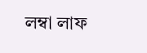লম্বা লাফ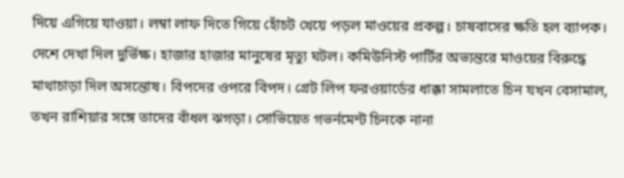দিয়ে এগিয়ে যাওয়া। লম্বা লাফ দিতে গিয়ে হোঁচট খেয়ে পড়ল মাওয়ের প্রকল্প। চাষবাসের ক্ষতি হল ব্যাপক। দেশে দেখা দিল দুর্ভিক্ষ। হাজার হাজার মানুষের মৃত্যু ঘটল। কমিউনিস্ট পার্টির অভ্যন্তরে মাওয়ের বিরুদ্ধে মাথাচাড়া দিল অসন্তোষ। বিপদের ওপরে বিপদ। গ্রেট লিপ ফরওয়ার্ডের ধাক্কা সামলাতে চিন যখন বেসামাল, তখন রাশিয়ার সঙ্গে তাদের বাঁধল ঝগড়া। সোভিয়েত গভর্নমেন্ট চিনকে নানা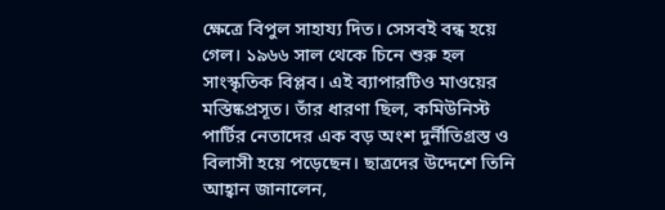ক্ষেত্রে বিপুল সাহায্য দিত। সেসবই বন্ধ হয়ে গেল। ১৯৬৬ সাল থেকে চিনে শুরু হল সাংস্কৃতিক বিপ্লব। এই ব্যাপারটিও মাওয়ের মস্তিষ্কপ্রসূত। তাঁর ধারণা ছিল, কমিউনিস্ট পার্টির নেতাদের এক বড় অংশ দুর্নীতিগ্রস্ত ও বিলাসী হয়ে পড়েছেন। ছাত্রদের উদ্দেশে তিনি আহ্বান জানালেন,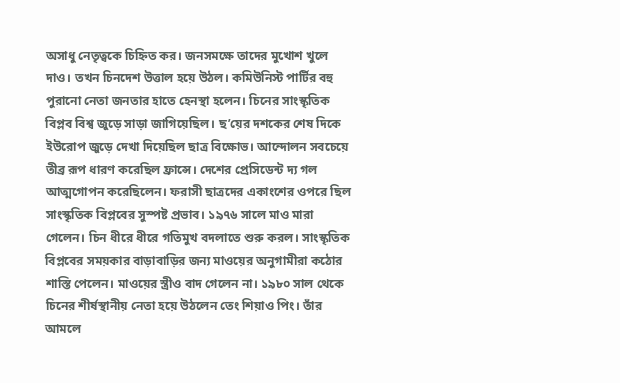অসাধু নেতৃত্বকে চিহ্নিত কর। জনসমক্ষে তাদের মুখোশ খুলে দাও। তখন চিনদেশ উত্তাল হয়ে উঠল। কমিউনিস্ট পার্টির বহু পুরানো নেতা জনতার হাতে হেনস্থা হলেন। চিনের সাংস্কৃতিক বিপ্লব বিশ্ব জুড়ে সাড়া জাগিয়েছিল। ছ’য়ের দশকের শেষ দিকে ইউরোপ জুড়ে দেখা দিয়েছিল ছাত্র বিক্ষোভ। আন্দোলন সবচেয়ে তীব্র রূপ ধারণ করেছিল ফ্রান্সে। দেশের প্রেসিডেন্ট দ্য গল আত্মগোপন করেছিলেন। ফরাসী ছাত্রদের একাংশের ওপরে ছিল সাংস্কৃতিক বিপ্লবের সুস্পষ্ট প্রভাব। ১৯৭৬ সালে মাও মারা গেলেন। চিন ধীরে ধীরে গতিমুখ বদলাতে শুরু করল। সাংস্কৃতিক বিপ্লবের সময়কার বাড়াবাড়ির জন্য মাওয়ের অনুগামীরা কঠোর শাস্তি পেলেন। মাওয়ের স্ত্রীও বাদ গেলেন না। ১৯৮০ সাল থেকে চিনের শীর্ষস্থানীয় নেতা হয়ে উঠলেন তেং শিয়াও পিং। তাঁর আমলে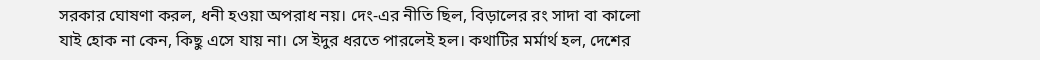সরকার ঘোষণা করল, ধনী হওয়া অপরাধ নয়। দেং-এর নীতি ছিল, বিড়ালের রং সাদা বা কালো যাই হোক না কেন, কিছু এসে যায় না। সে ইদুর ধরতে পারলেই হল। কথাটির মর্মার্থ হল, দেশের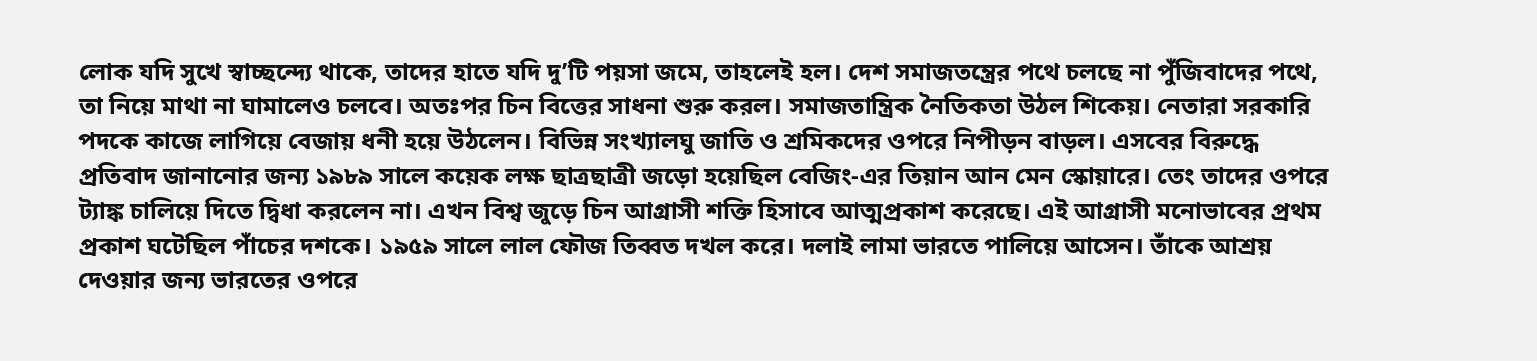লোক যদি সুখে স্বাচ্ছন্দ্যে থাকে, তাদের হাতে যদি দু’টি পয়সা জমে, তাহলেই হল। দেশ সমাজতন্ত্রের পথে চলছে না পুঁজিবাদের পথে, তা নিয়ে মাথা না ঘামালেও চলবে। অতঃপর চিন বিত্তের সাধনা শুরু করল। সমাজতান্ত্রিক নৈতিকতা উঠল শিকেয়। নেতারা সরকারি পদকে কাজে লাগিয়ে বেজায় ধনী হয়ে উঠলেন। বিভিন্ন সংখ্যালঘু জাতি ও শ্রমিকদের ওপরে নিপীড়ন বাড়ল। এসবের বিরুদ্ধে প্রতিবাদ জানানোর জন্য ১৯৮৯ সালে কয়েক লক্ষ ছাত্রছাত্রী জড়ো হয়েছিল বেজিং-এর তিয়ান আন মেন স্কোয়ারে। তেং তাদের ওপরে ট্যাঙ্ক চালিয়ে দিতে দ্বিধা করলেন না। এখন বিশ্ব জুড়ে চিন আগ্রাসী শক্তি হিসাবে আত্মপ্রকাশ করেছে। এই আগ্রাসী মনোভাবের প্রথম প্রকাশ ঘটেছিল পাঁচের দশকে। ১৯৫৯ সালে লাল ফৌজ তিব্বত দখল করে। দলাই লামা ভারতে পালিয়ে আসেন। তাঁকে আশ্রয় দেওয়ার জন্য ভারতের ওপরে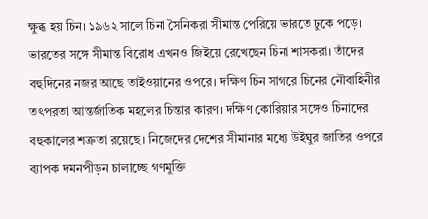ক্ষুব্ধ হয় চিন। ১৯৬২ সালে চিনা সৈনিকরা সীমান্ত পেরিয়ে ভারতে ঢুকে পড়ে। ভারতের সঙ্গে সীমান্ত বিরোধ এখনও জিইয়ে রেখেছেন চিনা শাসকরা। তাঁদের বহুদিনের নজর আছে তাইওয়ানের ওপরে। দক্ষিণ চিন সাগরে চিনের নৌবাহিনীর তৎপরতা আন্তর্জাতিক মহলের চিন্তার কারণ। দক্ষিণ কোরিয়ার সঙ্গেও চিনাদের বহুকালের শত্রুতা রয়েছে। নিজেদের দেশের সীমানার মধ্যে উইঘুর জাতির ওপরে ব্যাপক দমনপীড়ন চালাচ্ছে গণমুক্তি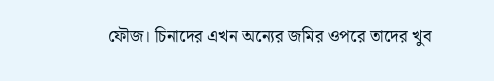ফৌজ। চিনাদের এখন অন্যের জমির ওপরে তাদের খুব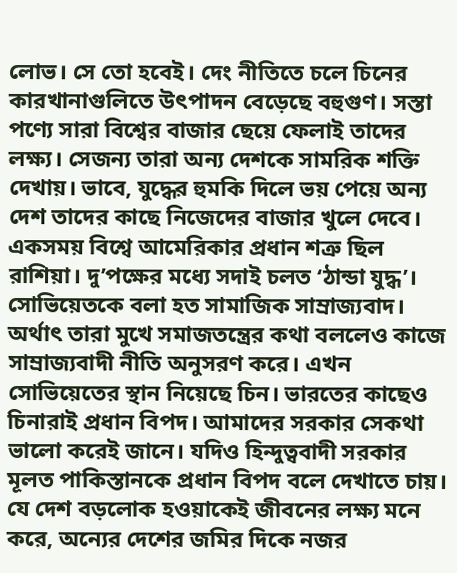লোভ। সে তো হবেই। দেং নীতিতে চলে চিনের কারখানাগুলিতে উৎপাদন বেড়েছে বহুগুণ। সস্তা পণ্যে সারা বিশ্বের বাজার ছেয়ে ফেলাই তাদের লক্ষ্য। সেজন্য তারা অন্য দেশকে সামরিক শক্তি দেখায়। ভাবে, যুদ্ধের হুমকি দিলে ভয় পেয়ে অন্য দেশ তাদের কাছে নিজেদের বাজার খুলে দেবে। একসময় বিশ্বে আমেরিকার প্রধান শত্রু ছিল রাশিয়া। দু’পক্ষের মধ্যে সদাই চলত ‘ঠান্ডা যুদ্ধ’। সোভিয়েতকে বলা হত সামাজিক সাম্রাজ্যবাদ। অর্থাৎ তারা মুখে সমাজতন্ত্রের কথা বললেও কাজে সাম্রাজ্যবাদী নীতি অনুসরণ করে। এখন সোভিয়েতের স্থান নিয়েছে চিন। ভারতের কাছেও চিনারাই প্রধান বিপদ। আমাদের সরকার সেকথা ভালো করেই জানে। যদিও হিন্দুত্ববাদী সরকার মূলত পাকিস্তানকে প্রধান বিপদ বলে দেখাতে চায়। যে দেশ বড়লোক হওয়াকেই জীবনের লক্ষ্য মনে করে, অন্যের দেশের জমির দিকে নজর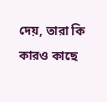দেয়, তারা কি কারও কাছে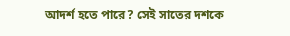আদর্শ হতে পারে? সেই সাতের দশকে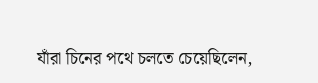যাঁরা চিনের পথে চলতে চেয়েছিলেন,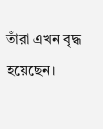তাঁরা এখন বৃদ্ধ হয়েছেন।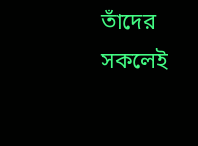তাঁদের সকলেই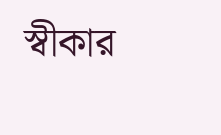স্বীকার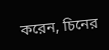করেন, চিনের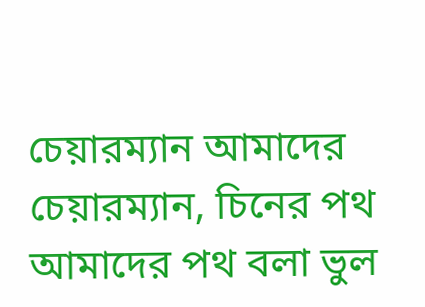চেয়ারম্যান আমাদের চেয়ারম্যান, চিনের পথ আমাদের পথ বলা ভুল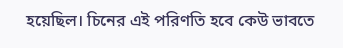হয়েছিল। চিনের এই পরিণতি হবে কেউ ভাবতে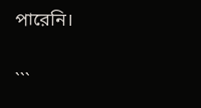পারেনি।

```